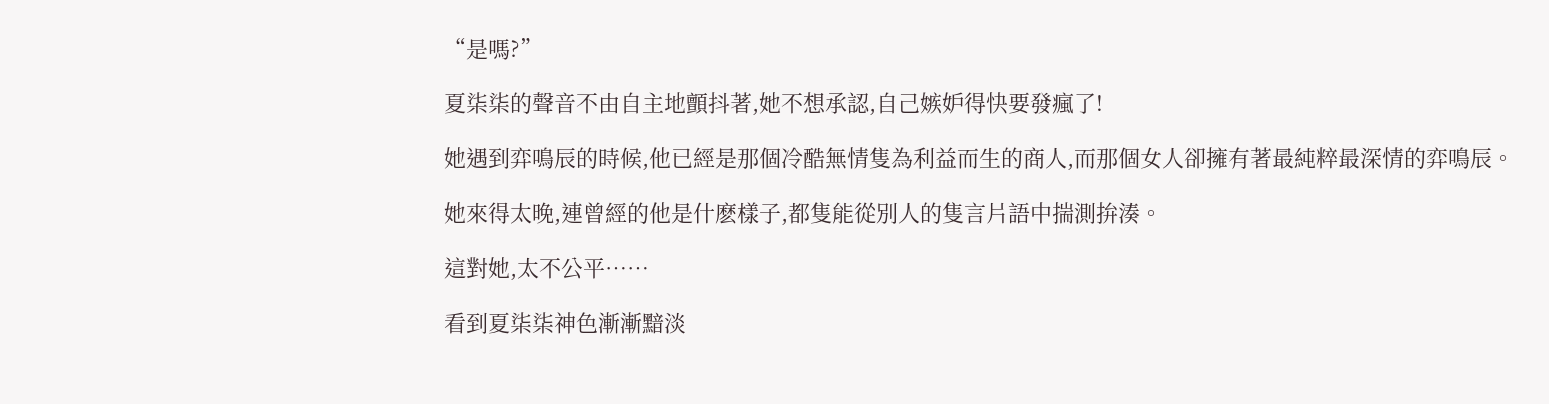“是嗎?”

夏柒柒的聲音不由自主地顫抖著,她不想承認,自己嫉妒得快要發瘋了!

她遇到弈鳴辰的時候,他已經是那個冷酷無情隻為利益而生的商人,而那個女人卻擁有著最純粹最深情的弈鳴辰。

她來得太晚,連曾經的他是什麽樣子,都隻能從別人的隻言片語中揣測拚湊。

這對她,太不公平……

看到夏柒柒神色漸漸黯淡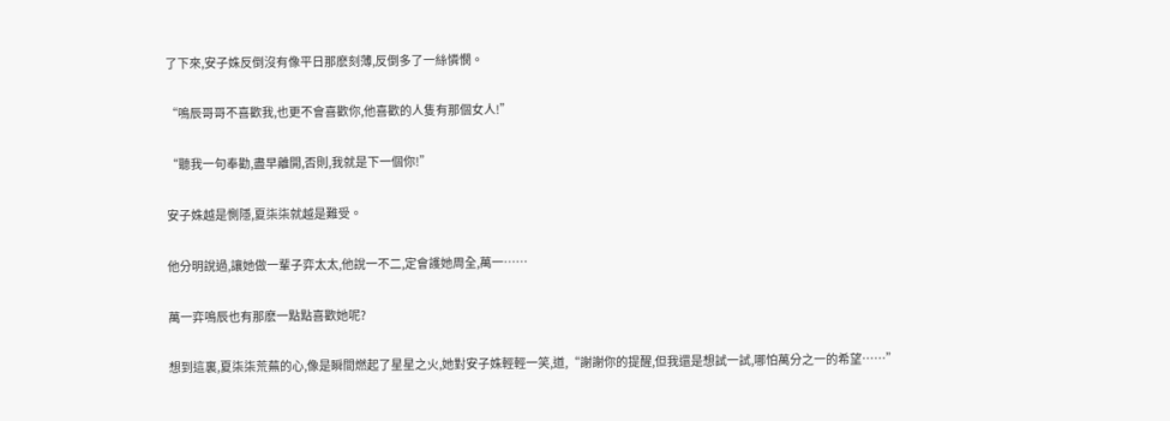了下來,安子姝反倒沒有像平日那麽刻薄,反倒多了一絲憐憫。

“鳴辰哥哥不喜歡我,也更不會喜歡你,他喜歡的人隻有那個女人!”

“聽我一句奉勸,盡早離開,否則,我就是下一個你!”

安子姝越是惻隱,夏柒柒就越是難受。

他分明說過,讓她做一輩子弈太太,他說一不二,定會護她周全,萬一……

萬一弈鳴辰也有那麽一點點喜歡她呢?

想到這裏,夏柒柒荒蕪的心,像是瞬間燃起了星星之火,她對安子姝輕輕一笑,道,“謝謝你的提醒,但我還是想試一試,哪怕萬分之一的希望……”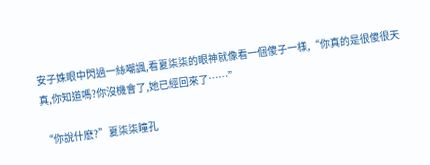安子姝眼中閃過一絲嘲諷,看夏柒柒的眼神就像看一個傻子一樣,“你真的是很傻很天真,你知道嗎?你沒機會了,她已經回來了……”

“你說什麽?”夏柒柒瞳孔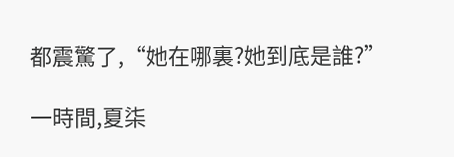都震驚了,“她在哪裏?她到底是誰?”

一時間,夏柒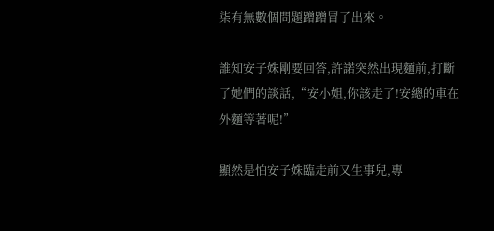柒有無數個問題蹭蹭冒了出來。

誰知安子姝剛要回答,許諾突然出現麵前,打斷了她們的談話,“安小姐,你該走了!安總的車在外麵等著呢!”

顯然是怕安子姝臨走前又生事兒,專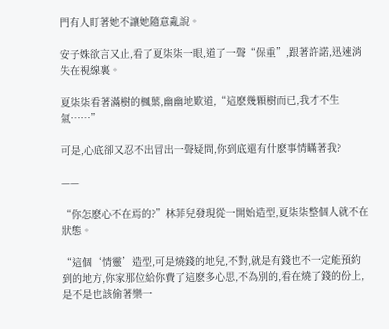門有人盯著她不讓她隨意亂說。

安子姝欲言又止,看了夏柒柒一眼,道了一聲“保重”,跟著許諾,迅速消失在視線裏。

夏柒柒看著滿樹的楓葉,幽幽地歎道,“這麽幾顆樹而已,我才不生氣……”

可是,心底卻又忍不出冒出一聲疑問,你到底還有什麽事情瞞著我?

——

“你怎麽心不在焉的?”林菲兒發現從一開始造型,夏柒柒整個人就不在狀態。

“這個‘情靈’造型,可是燒錢的地兒,不對,就是有錢也不一定能預約到的地方,你家那位給你費了這麽多心思,不為別的,看在燒了錢的份上,是不是也該偷著樂一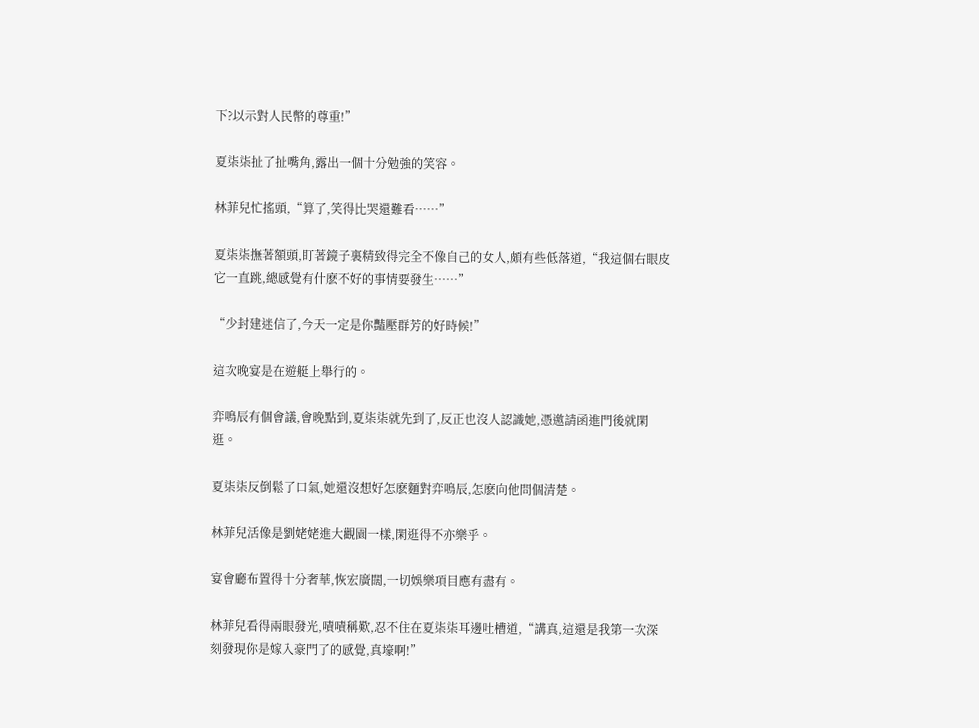下?以示對人民幣的尊重!”

夏柒柒扯了扯嘴角,露出一個十分勉強的笑容。

林菲兒忙搖頭,“算了,笑得比哭還難看……”

夏柒柒撫著額頭,盯著鏡子裏精致得完全不像自己的女人,頗有些低落道,“我這個右眼皮它一直跳,總感覺有什麽不好的事情要發生……”

“少封建迷信了,今天一定是你豔壓群芳的好時候!”

這次晚宴是在遊艇上舉行的。

弈鳴辰有個會議,會晚點到,夏柒柒就先到了,反正也沒人認識她,憑邀請函進門後就閑逛。

夏柒柒反倒鬆了口氣,她還沒想好怎麽麵對弈鳴辰,怎麽向他問個清楚。

林菲兒活像是劉姥姥進大觀園一樣,閑逛得不亦樂乎。

宴會廳布置得十分奢華,恢宏廣闊,一切娛樂項目應有盡有。

林菲兒看得兩眼發光,嘖嘖稱歎,忍不住在夏柒柒耳邊吐槽道,“講真,這還是我第一次深刻發現你是嫁入豪門了的感覺,真壕啊!”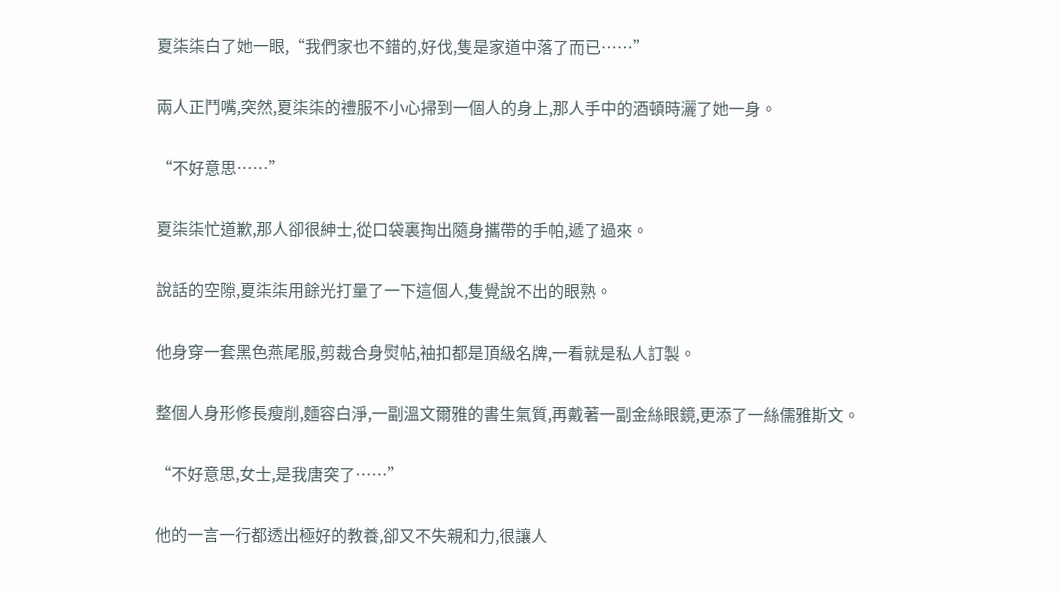夏柒柒白了她一眼,“我們家也不錯的,好伐,隻是家道中落了而已……”

兩人正鬥嘴,突然,夏柒柒的禮服不小心掃到一個人的身上,那人手中的酒頓時灑了她一身。

“不好意思……”

夏柒柒忙道歉,那人卻很紳士,從口袋裏掏出隨身攜帶的手帕,遞了過來。

說話的空隙,夏柒柒用餘光打量了一下這個人,隻覺說不出的眼熟。

他身穿一套黑色燕尾服,剪裁合身熨帖,袖扣都是頂級名牌,一看就是私人訂製。

整個人身形修長瘦削,麵容白淨,一副溫文爾雅的書生氣質,再戴著一副金絲眼鏡,更添了一絲儒雅斯文。

“不好意思,女士,是我唐突了……”

他的一言一行都透出極好的教養,卻又不失親和力,很讓人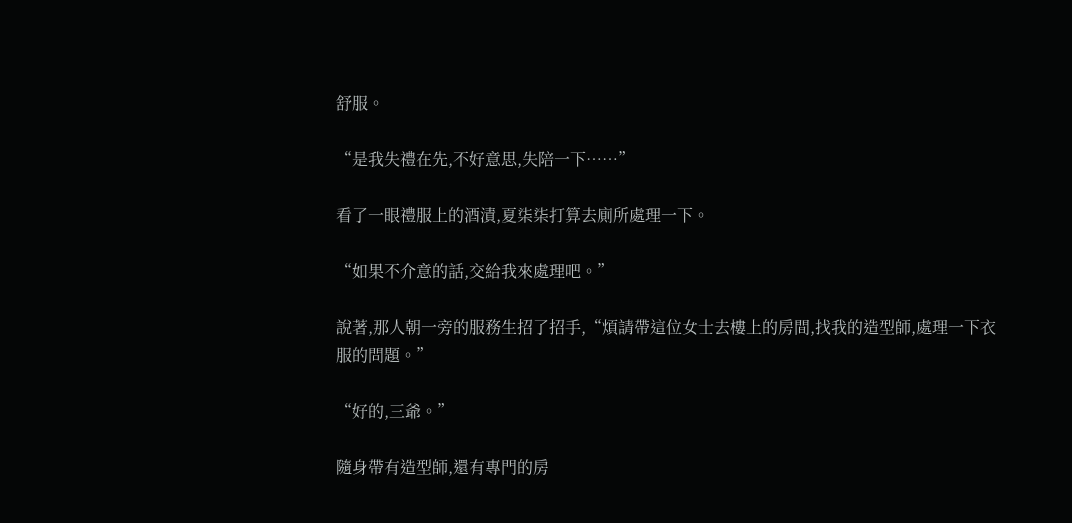舒服。

“是我失禮在先,不好意思,失陪一下……”

看了一眼禮服上的酒漬,夏柒柒打算去廁所處理一下。

“如果不介意的話,交給我來處理吧。”

說著,那人朝一旁的服務生招了招手,“煩請帶這位女士去樓上的房間,找我的造型師,處理一下衣服的問題。”

“好的,三爺。”

隨身帶有造型師,還有專門的房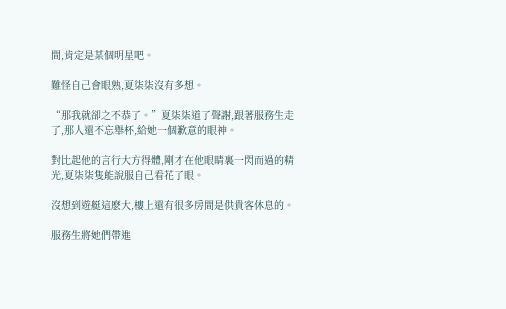間,肯定是某個明星吧。

難怪自己會眼熟,夏柒柒沒有多想。

“那我就卻之不恭了。”夏柒柒道了聲謝,跟著服務生走了,那人還不忘舉杯,給她一個歉意的眼神。

對比起他的言行大方得體,剛才在他眼睛裏一閃而過的精光,夏柒柒隻能說服自己看花了眼。

沒想到遊艇這麽大,樓上還有很多房間是供貴客休息的。

服務生將她們帶進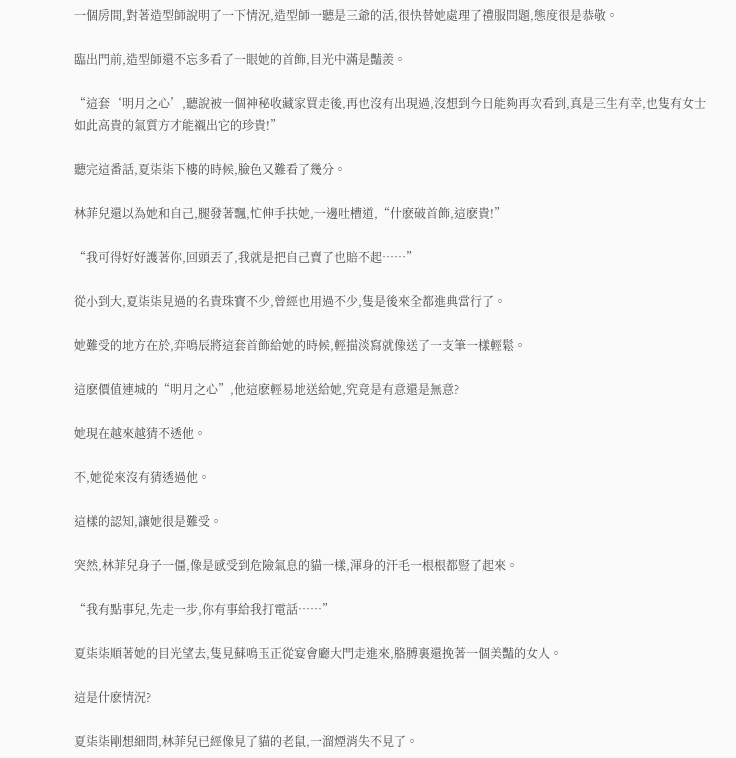一個房間,對著造型師說明了一下情況,造型師一聽是三爺的活,很快替她處理了禮服問題,態度很是恭敬。

臨出門前,造型師還不忘多看了一眼她的首飾,目光中滿是豔羨。

“這套‘明月之心’,聽說被一個神秘收藏家買走後,再也沒有出現過,沒想到今日能夠再次看到,真是三生有幸,也隻有女士如此高貴的氣質方才能襯出它的珍貴!”

聽完這番話,夏柒柒下樓的時候,臉色又難看了幾分。

林菲兒還以為她和自己,腿發著飄,忙伸手扶她,一邊吐槽道,“什麽破首飾,這麽貴!”

“我可得好好護著你,回頭丟了,我就是把自己賣了也賠不起……”

從小到大,夏柒柒見過的名貴珠寶不少,曾經也用過不少,隻是後來全都進典當行了。

她難受的地方在於,弈鳴辰將這套首飾給她的時候,輕描淡寫就像送了一支筆一樣輕鬆。

這麽價值連城的“明月之心”,他這麽輕易地送給她,究竟是有意還是無意?

她現在越來越猜不透他。

不,她從來沒有猜透過他。

這樣的認知,讓她很是難受。

突然,林菲兒身子一僵,像是感受到危險氣息的貓一樣,渾身的汗毛一根根都豎了起來。

“我有點事兒,先走一步,你有事給我打電話……”

夏柒柒順著她的目光望去,隻見蘇鳴玉正從宴會廳大門走進來,胳膊裏還挽著一個美豔的女人。

這是什麽情況?

夏柒柒剛想細問,林菲兒已經像見了貓的老鼠,一溜煙消失不見了。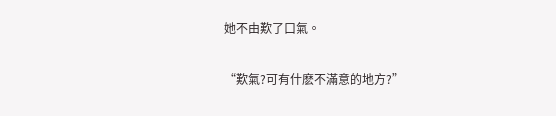她不由歎了口氣。

“歎氣?可有什麽不滿意的地方?”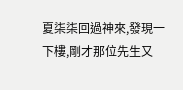夏柒柒回過神來,發現一下樓,剛才那位先生又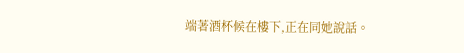端著酒杯候在樓下,正在同她說話。